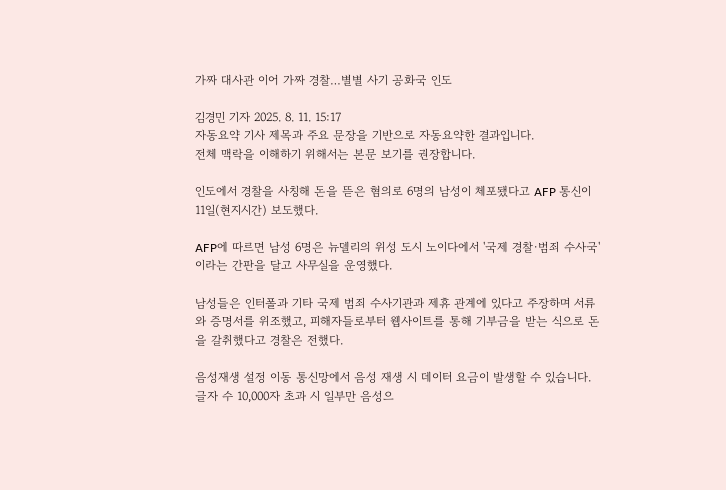가짜 대사관 이어 가짜 경찰…별별 사기 공화국 인도

김경민 기자 2025. 8. 11. 15:17
자동요약 기사 제목과 주요 문장을 기반으로 자동요약한 결과입니다.
전체 맥락을 이해하기 위해서는 본문 보기를 권장합니다.

인도에서 경찰을 사칭해 돈을 뜯은 혐의로 6명의 남성이 체포됐다고 AFP 통신이 11일(현지시간) 보도했다.

AFP에 따르면 남성 6명은 뉴델리의 위성 도시 노이다에서 '국제 경찰·범죄 수사국'이라는 간판을 달고 사무실을 운영했다.

남성들은 인터폴과 기타 국제 범죄 수사기관과 제휴 관계에 있다고 주장하며 서류와 증명서를 위조했고, 피해자들로부터 웹사이트를 통해 기부금을 받는 식으로 돈을 갈취했다고 경찰은 전했다.

음성재생 설정 이동 통신망에서 음성 재생 시 데이터 요금이 발생할 수 있습니다. 글자 수 10,000자 초과 시 일부만 음성으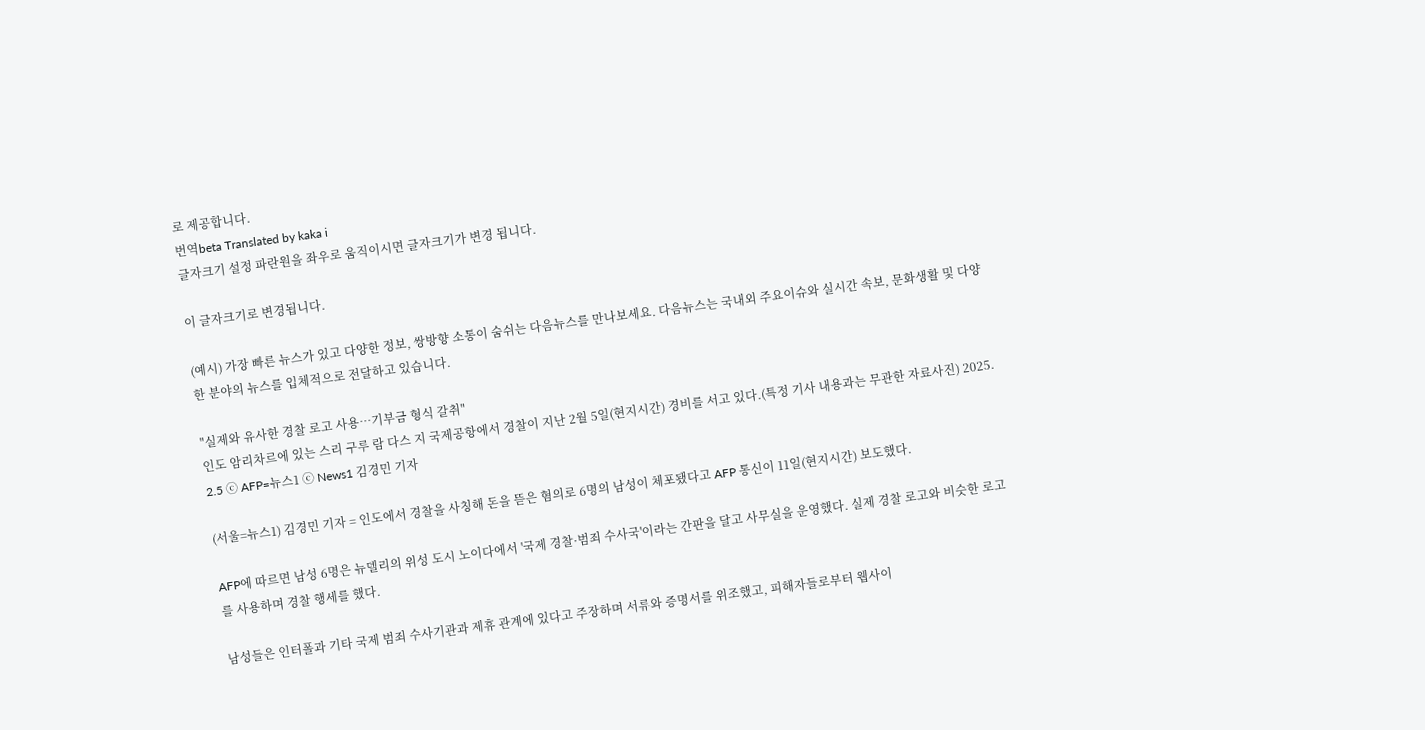로 제공합니다.
번역beta Translated by kaka i
글자크기 설정 파란원을 좌우로 움직이시면 글자크기가 변경 됩니다.

이 글자크기로 변경됩니다.

(예시) 가장 빠른 뉴스가 있고 다양한 정보, 쌍방향 소통이 숨쉬는 다음뉴스를 만나보세요. 다음뉴스는 국내외 주요이슈와 실시간 속보, 문화생활 및 다양한 분야의 뉴스를 입체적으로 전달하고 있습니다.

"실제와 유사한 경찰 로고 사용…기부금 형식 갈취"
인도 암리차르에 있는 스리 구루 람 다스 지 국제공항에서 경찰이 지난 2월 5일(현지시간) 경비를 서고 있다.(특정 기사 내용과는 무관한 자료사진) 2025. 2.5 ⓒ AFP=뉴스1 ⓒ News1 김경민 기자

(서울=뉴스1) 김경민 기자 = 인도에서 경찰을 사칭해 돈을 뜯은 혐의로 6명의 남성이 체포됐다고 AFP 통신이 11일(현지시간) 보도했다.

AFP에 따르면 남성 6명은 뉴델리의 위성 도시 노이다에서 '국제 경찰·범죄 수사국'이라는 간판을 달고 사무실을 운영했다. 실제 경찰 로고와 비슷한 로고를 사용하며 경찰 행세를 했다.

남성들은 인터폴과 기타 국제 범죄 수사기관과 제휴 관계에 있다고 주장하며 서류와 증명서를 위조했고, 피해자들로부터 웹사이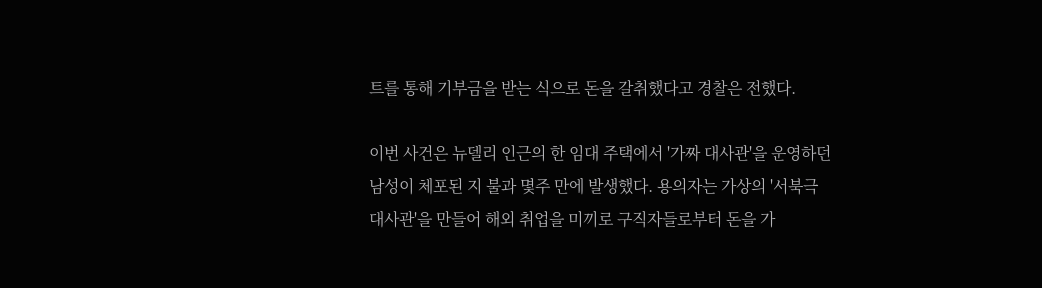트를 통해 기부금을 받는 식으로 돈을 갈취했다고 경찰은 전했다.

이번 사건은 뉴델리 인근의 한 임대 주택에서 '가짜 대사관'을 운영하던 남성이 체포된 지 불과 몇주 만에 발생했다. 용의자는 가상의 '서북극 대사관'을 만들어 해외 취업을 미끼로 구직자들로부터 돈을 가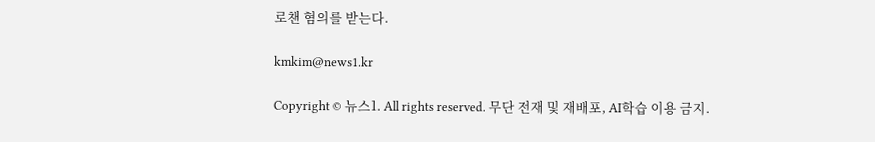로챈 혐의를 받는다.

kmkim@news1.kr

Copyright © 뉴스1. All rights reserved. 무단 전재 및 재배포, AI학습 이용 금지.